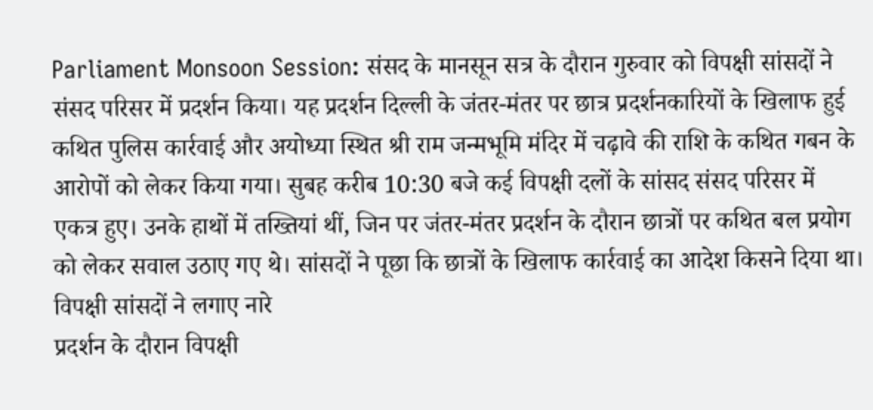Parliament Monsoon Session: संसद के मानसून सत्र के दौरान गुरुवार को विपक्षी सांसदों ने संसद परिसर में प्रदर्शन किया। यह प्रदर्शन दिल्ली के जंतर-मंतर पर छात्र प्रदर्शनकारियों के खिलाफ हुई कथित पुलिस कार्रवाई और अयोध्या स्थित श्री राम जन्मभूमि मंदिर में चढ़ावे की राशि के कथित गबन के आरोपों को लेकर किया गया। सुबह करीब 10:30 बजे कई विपक्षी दलों के सांसद संसद परिसर में एकत्र हुए। उनके हाथों में तख्तियां थीं, जिन पर जंतर-मंतर प्रदर्शन के दौरान छात्रों पर कथित बल प्रयोग को लेकर सवाल उठाए गए थे। सांसदों ने पूछा कि छात्रों के खिलाफ कार्रवाई का आदेश किसने दिया था।
विपक्षी सांसदों ने लगाए नारे
प्रदर्शन के दौरान विपक्षी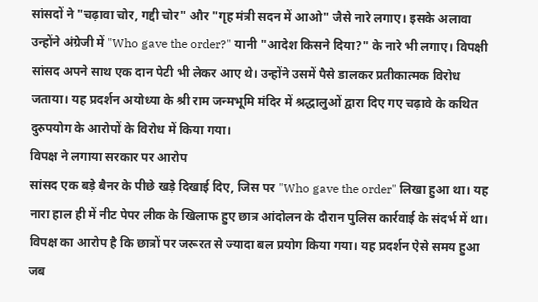सांसदों ने "चढ़ावा चोर, गद्दी चोर" और "गृह मंत्री सदन में आओ" जैसे नारे लगाए। इसके अलावा उन्होंने अंग्रेजी में "Who gave the order?" यानी "आदेश किसने दिया?" के नारे भी लगाए। विपक्षी सांसद अपने साथ एक दान पेटी भी लेकर आए थे। उन्होंने उसमें पैसे डालकर प्रतीकात्मक विरोध जताया। यह प्रदर्शन अयोध्या के श्री राम जन्मभूमि मंदिर में श्रद्धालुओं द्वारा दिए गए चढ़ावे के कथित दुरुपयोग के आरोपों के विरोध में किया गया।
विपक्ष ने लगाया सरकार पर आरोप
सांसद एक बड़े बैनर के पीछे खड़े दिखाई दिए, जिस पर "Who gave the order" लिखा हुआ था। यह नारा हाल ही में नीट पेपर लीक के खिलाफ हुए छात्र आंदोलन के दौरान पुलिस कार्रवाई के संदर्भ में था। विपक्ष का आरोप है कि छात्रों पर जरूरत से ज्यादा बल प्रयोग किया गया। यह प्रदर्शन ऐसे समय हुआ जब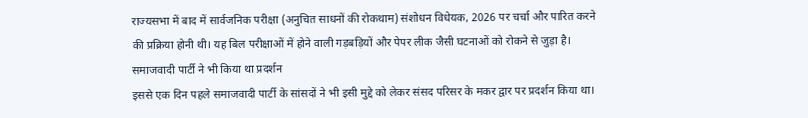राज्यसभा में बाद में सार्वजनिक परीक्षा (अनुचित साधनों की रोकथाम) संशोधन विधेयक, 2026 पर चर्चा और पारित करने की प्रक्रिया होनी थी। यह बिल परीक्षाओं में होने वाली गड़बड़ियों और पेपर लीक जैसी घटनाओं को रोकने से जुड़ा है।
समाजवादी पार्टी ने भी किया था प्रदर्शन
इससे एक दिन पहले समाजवादी पार्टी के सांसदों ने भी इसी मुद्दे को लेकर संसद परिसर के मकर द्वार पर प्रदर्शन किया था।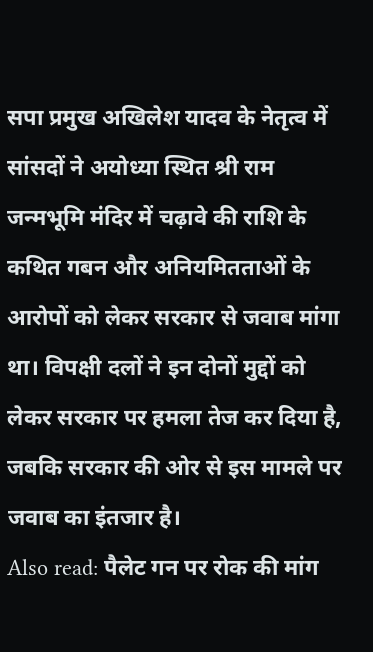सपा प्रमुख अखिलेश यादव के नेतृत्व में सांसदों ने अयोध्या स्थित श्री राम जन्मभूमि मंदिर में चढ़ावे की राशि के कथित गबन और अनियमितताओं के आरोपों को लेकर सरकार से जवाब मांगा था। विपक्षी दलों ने इन दोनों मुद्दों को लेकर सरकार पर हमला तेज कर दिया है, जबकि सरकार की ओर से इस मामले पर जवाब का इंतजार है।
Also read: पैलेट गन पर रोक की मांग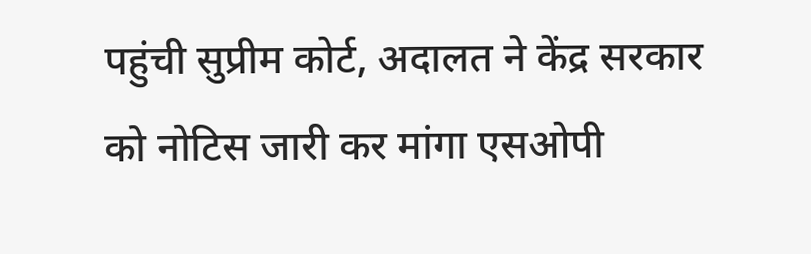पहुंची सुप्रीम कोर्ट, अदालत ने केंद्र सरकार को नोटिस जारी कर मांगा एसओपी